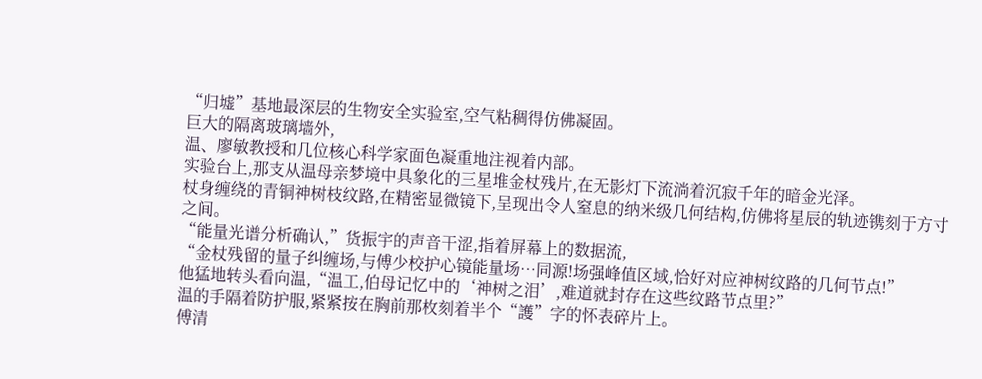“归墟”基地最深层的生物安全实验室,空气粘稠得仿佛凝固。
巨大的隔离玻璃墙外,
温、廖敏教授和几位核心科学家面色凝重地注视着内部。
实验台上,那支从温母亲梦境中具象化的三星堆金杖残片,在无影灯下流淌着沉寂千年的暗金光泽。
杖身缠绕的青铜神树枝纹路,在精密显微镜下,呈现出令人窒息的纳米级几何结构,仿佛将星辰的轨迹镌刻于方寸之间。
“能量光谱分析确认,”货振宇的声音干涩,指着屏幕上的数据流,
“金杖残留的量子纠缠场,与傅少校护心镜能量场…同源!场强峰值区域,恰好对应神树纹路的几何节点!”
他猛地转头看向温,“温工,伯母记忆中的‘神树之泪’,难道就封存在这些纹路节点里?”
温的手隔着防护服,紧紧按在胸前那枚刻着半个“護”字的怀表碎片上。
傅清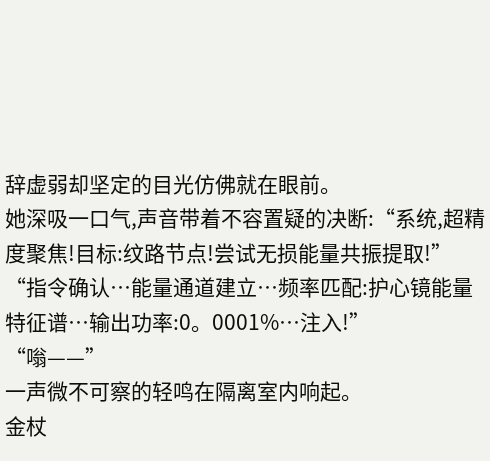辞虚弱却坚定的目光仿佛就在眼前。
她深吸一口气,声音带着不容置疑的决断:“系统,超精度聚焦!目标:纹路节点!尝试无损能量共振提取!”
“指令确认…能量通道建立…频率匹配:护心镜能量特征谱…输出功率:0。0001%…注入!”
“嗡——”
一声微不可察的轻鸣在隔离室内响起。
金杖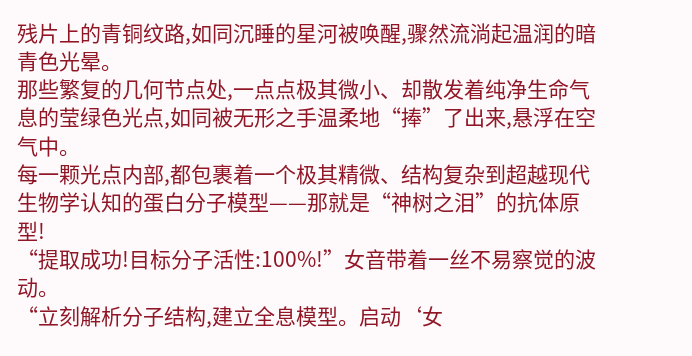残片上的青铜纹路,如同沉睡的星河被唤醒,骤然流淌起温润的暗青色光晕。
那些繁复的几何节点处,一点点极其微小、却散发着纯净生命气息的莹绿色光点,如同被无形之手温柔地“捧”了出来,悬浮在空气中。
每一颗光点内部,都包裹着一个极其精微、结构复杂到超越现代生物学认知的蛋白分子模型——那就是“神树之泪”的抗体原型!
“提取成功!目标分子活性:100%!”女音带着一丝不易察觉的波动。
“立刻解析分子结构,建立全息模型。启动‘女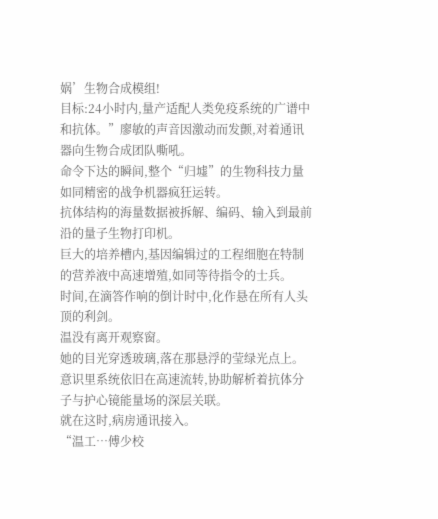娲’生物合成模组!
目标:24小时内,量产适配人类免疫系统的广谱中和抗体。”廖敏的声音因激动而发颤,对着通讯器向生物合成团队嘶吼。
命令下达的瞬间,整个“归墟”的生物科技力量如同精密的战争机器疯狂运转。
抗体结构的海量数据被拆解、编码、输入到最前沿的量子生物打印机。
巨大的培养槽内,基因编辑过的工程细胞在特制的营养液中高速增殖,如同等待指令的士兵。
时间,在滴答作响的倒计时中,化作悬在所有人头顶的利剑。
温没有离开观察窗。
她的目光穿透玻璃,落在那悬浮的莹绿光点上。
意识里系统依旧在高速流转,协助解析着抗体分子与护心镜能量场的深层关联。
就在这时,病房通讯接入。
“温工…傅少校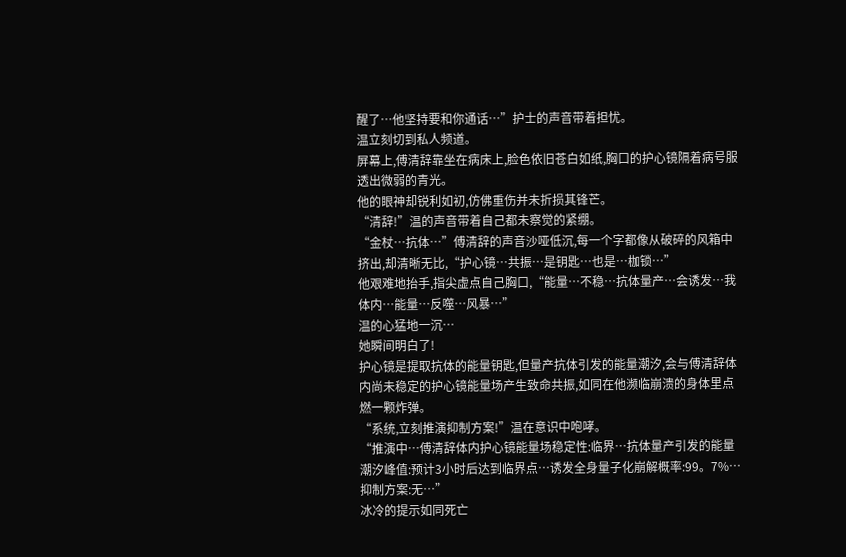醒了…他坚持要和你通话…”护士的声音带着担忧。
温立刻切到私人频道。
屏幕上,傅清辞靠坐在病床上,脸色依旧苍白如纸,胸口的护心镜隔着病号服透出微弱的青光。
他的眼神却锐利如初,仿佛重伤并未折损其锋芒。
“清辞!”温的声音带着自己都未察觉的紧绷。
“金杖…抗体…”傅清辞的声音沙哑低沉,每一个字都像从破碎的风箱中挤出,却清晰无比,“护心镜…共振…是钥匙…也是…枷锁…”
他艰难地抬手,指尖虚点自己胸口,“能量…不稳…抗体量产…会诱发…我体内…能量…反噬…风暴…”
温的心猛地一沉…
她瞬间明白了!
护心镜是提取抗体的能量钥匙,但量产抗体引发的能量潮汐,会与傅清辞体内尚未稳定的护心镜能量场产生致命共振,如同在他濒临崩溃的身体里点燃一颗炸弹。
“系统,立刻推演抑制方案!”温在意识中咆哮。
“推演中…傅清辞体内护心镜能量场稳定性:临界…抗体量产引发的能量潮汐峰值:预计3小时后达到临界点…诱发全身量子化崩解概率:99。7%…抑制方案:无…”
冰冷的提示如同死亡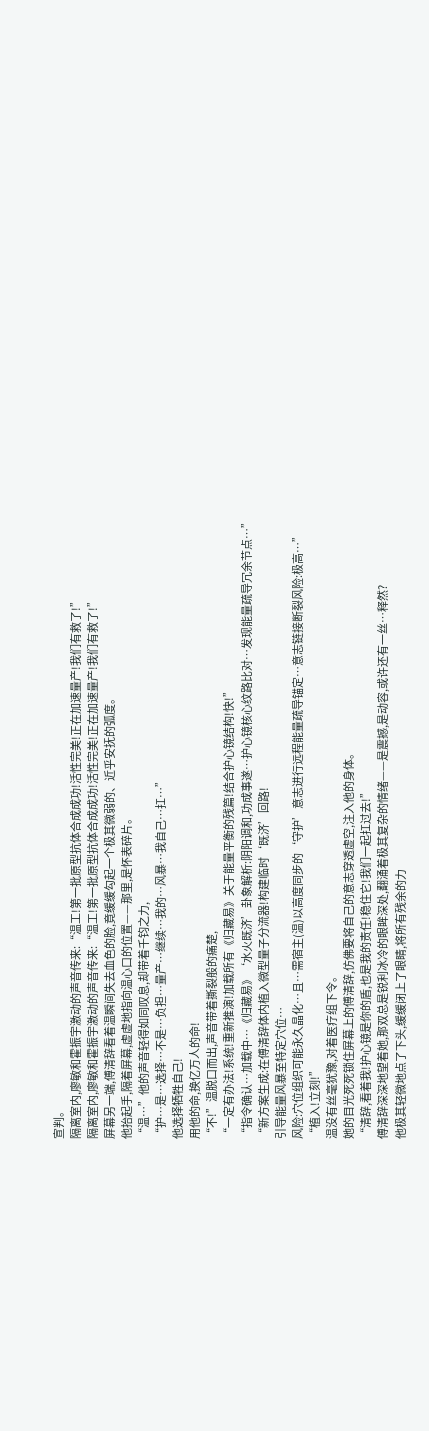宣判。
隔离室内,廖敏和霍振宇激动的声音传来:“温工!第一批原型抗体合成成功!活性完美!正在加速量产!我们有救了!”
隔离室内,廖敏和霍振宇激动的声音传来:“温工!第一批原型抗体合成成功!活性完美!正在加速量产!我们有救了!”
屏幕另一端,傅清辞看着温瞬间失去血色的脸,竟缓缓勾起一个极其微弱的、近乎安抚的弧度。
他抬起手,隔着屏幕,虚虚地指向温心口的位置——那里,是怀表碎片。
“温…”他的声音轻得如同叹息,却带着千钧之力,
“护…是…选择…不是…负担…量产…继续…我的…风暴…我自己…扛…”
他选择牺牲自己!
用他的命,换亿万人的命!
“不!”温脱口而出,声音带着撕裂般的痛楚,
“一定有办法!系统!重新推演!加载所有《归藏易》关于能量平衡的残篇!结合护心镜结构!快!”
“指令确认…加载中…《归藏易》‘水火既济’卦象解析:阴阳调和,功成事遂…护心镜核心纹路比对…发现能量疏导冗余节点…”
“新方案生成:在傅清辞体内植入微型量子分流器!构建临时‘既济’回路!
引导能量风暴至特定穴位…
风险:穴位组织可能永久晶化…且…需宿主(温)以高度同步的‘守护’意志进行远程能量疏导锚定…意志链接断裂风险:极高…”
“植入!立刻!”
温没有丝毫犹豫,对着医疗组下令。
她的目光死死锁住屏幕上的傅清辞,仿佛要将自己的意志穿透虚空,注入他的身体。
“清辞,看着我!护心镜是你的盾,也是我的责任!稳住它!我们一起扛过去!”
傅清辞深深地望着她,那双总是锐利冰冷的眼眸深处,翻涌着极其复杂的情绪——是震撼,是动容,或许还有一丝…释然?
他极其轻微地点了下头,缓缓闭上了眼睛,将所有残余的力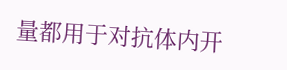量都用于对抗体内开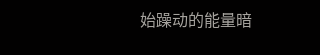始躁动的能量暗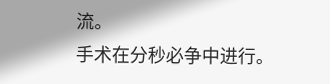流。
手术在分秒必争中进行。